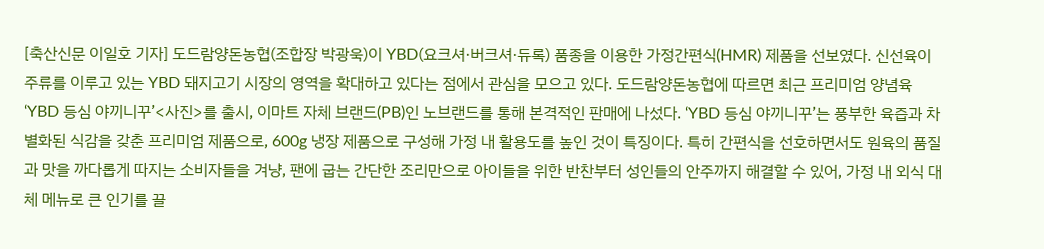[축산신문 이일호 기자] 도드람양돈농협(조합장 박광욱)이 YBD(요크셔·버크셔·듀록) 품종을 이용한 가정간편식(HMR) 제품을 선보였다. 신선육이 주류를 이루고 있는 YBD 돼지고기 시장의 영역을 확대하고 있다는 점에서 관심을 모으고 있다. 도드람양돈농협에 따르면 최근 프리미엄 양념육 ‘YBD 등심 야끼니꾸’<사진>를 출시, 이마트 자체 브랜드(PB)인 노브랜드를 통해 본격적인 판매에 나섰다. ‘YBD 등심 야끼니꾸’는 풍부한 육즙과 차별화된 식감을 갖춘 프리미엄 제품으로, 600g 냉장 제품으로 구성해 가정 내 활용도를 높인 것이 특징이다. 특히 간편식을 선호하면서도 원육의 품질과 맛을 까다롭게 따지는 소비자들을 겨냥, 팬에 굽는 간단한 조리만으로 아이들을 위한 반찬부터 성인들의 안주까지 해결할 수 있어, 가정 내 외식 대체 메뉴로 큰 인기를 끌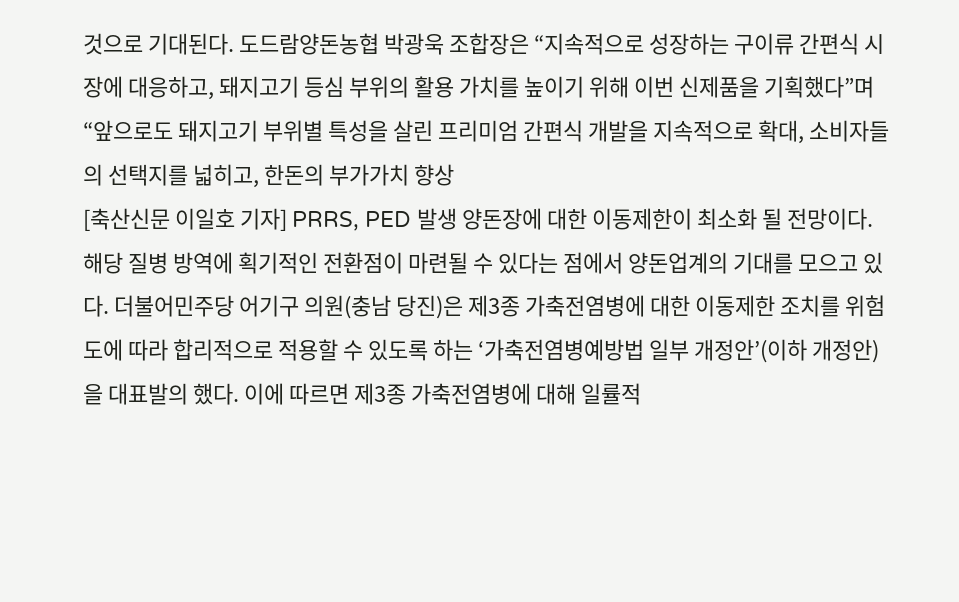것으로 기대된다. 도드람양돈농협 박광욱 조합장은 “지속적으로 성장하는 구이류 간편식 시장에 대응하고, 돼지고기 등심 부위의 활용 가치를 높이기 위해 이번 신제품을 기획했다”며 “앞으로도 돼지고기 부위별 특성을 살린 프리미엄 간편식 개발을 지속적으로 확대, 소비자들의 선택지를 넓히고, 한돈의 부가가치 향상
[축산신문 이일호 기자] PRRS, PED 발생 양돈장에 대한 이동제한이 최소화 될 전망이다. 해당 질병 방역에 획기적인 전환점이 마련될 수 있다는 점에서 양돈업계의 기대를 모으고 있다. 더불어민주당 어기구 의원(충남 당진)은 제3종 가축전염병에 대한 이동제한 조치를 위험도에 따라 합리적으로 적용할 수 있도록 하는 ‘가축전염병예방법 일부 개정안’(이하 개정안)을 대표발의 했다. 이에 따르면 제3종 가축전염병에 대해 일률적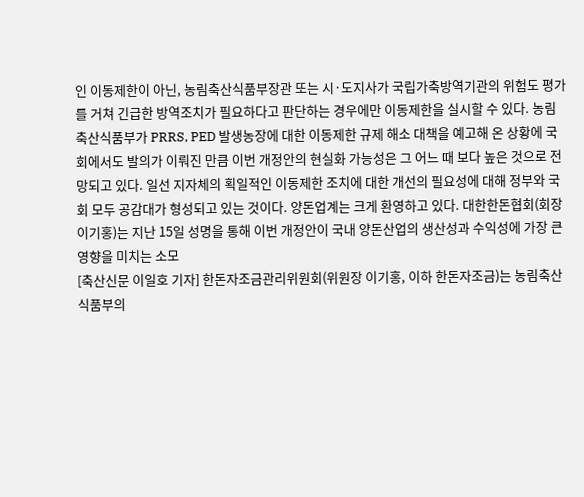인 이동제한이 아닌, 농림축산식품부장관 또는 시·도지사가 국립가축방역기관의 위험도 평가를 거쳐 긴급한 방역조치가 필요하다고 판단하는 경우에만 이동제한을 실시할 수 있다. 농림축산식품부가 PRRS, PED 발생농장에 대한 이동제한 규제 해소 대책을 예고해 온 상황에 국회에서도 발의가 이뤄진 만큼 이번 개정안의 현실화 가능성은 그 어느 때 보다 높은 것으로 전망되고 있다. 일선 지자체의 획일적인 이동제한 조치에 대한 개선의 필요성에 대해 정부와 국회 모두 공감대가 형성되고 있는 것이다. 양돈업계는 크게 환영하고 있다. 대한한돈협회(회장 이기홍)는 지난 15일 성명을 통해 이번 개정안이 국내 양돈산업의 생산성과 수익성에 가장 큰 영향을 미치는 소모
[축산신문 이일호 기자] 한돈자조금관리위원회(위원장 이기홍, 이하 한돈자조금)는 농림축산식품부의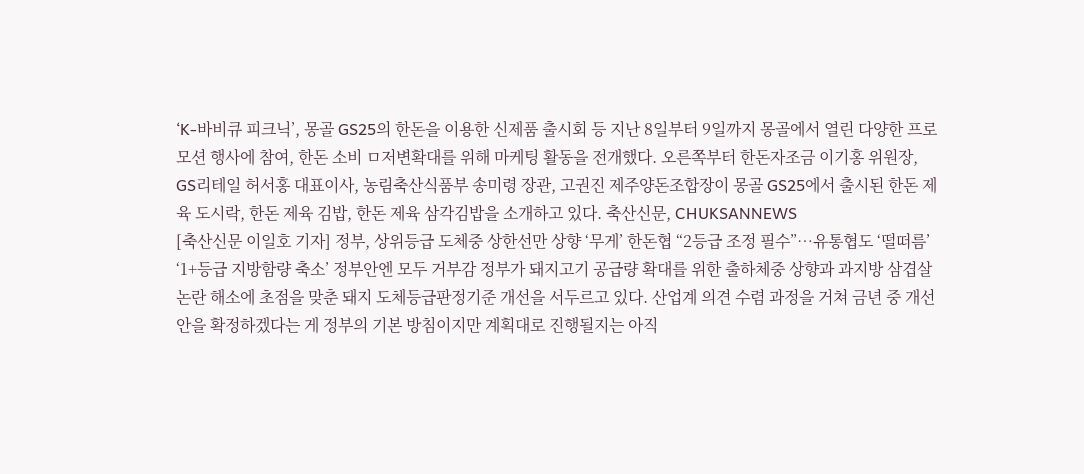‘K-바비큐 피크닉’, 몽골 GS25의 한돈을 이용한 신제품 출시회 등 지난 8일부터 9일까지 몽골에서 열린 다양한 프로모션 행사에 참여, 한돈 소비 ㅁ저변확대를 위해 마케팅 활동을 전개했다. 오른쪽부터 한돈자조금 이기홍 위원장, GS리테일 허서홍 대표이사, 농림축산식품부 송미령 장관, 고권진 제주양돈조합장이 몽골 GS25에서 출시된 한돈 제육 도시락, 한돈 제육 김밥, 한돈 제육 삼각김밥을 소개하고 있다. 축산신문, CHUKSANNEWS
[축산신문 이일호 기자] 정부, 상위등급 도체중 상한선만 상향 ‘무게’ 한돈협 “2등급 조정 필수”…유통협도 ‘떨떠름’ ‘1+등급 지방함량 축소’ 정부안엔 모두 거부감 정부가 돼지고기 공급량 확대를 위한 출하체중 상향과 과지방 삼겹살 논란 해소에 초점을 맞춘 돼지 도체등급판정기준 개선을 서두르고 있다. 산업계 의견 수렴 과정을 거쳐 금년 중 개선안을 확정하겠다는 게 정부의 기본 방침이지만 계획대로 진행될지는 아직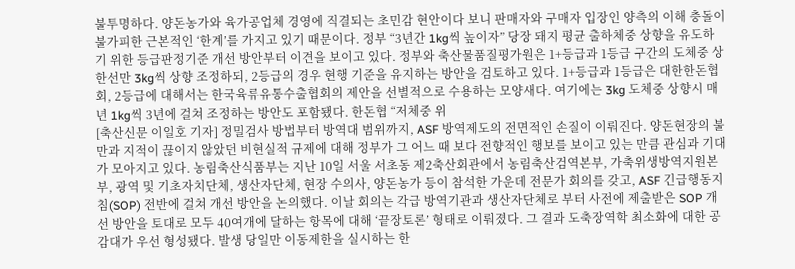불투명하다. 양돈농가와 육가공업체 경영에 직결되는 초민감 현안이다 보니 판매자와 구매자 입장인 양측의 이해 충돌이 불가피한 근본적인 ‘한계’를 가지고 있기 때문이다. 정부 “3년간 1kg씩 높이자” 당장 돼지 평균 출하체중 상향을 유도하기 위한 등급판정기준 개선 방안부터 이견을 보이고 있다. 정부와 축산물품질평가원은 1+등급과 1등급 구간의 도체중 상한선만 3kg씩 상향 조정하되, 2등급의 경우 현행 기준을 유지하는 방안을 검토하고 있다. 1+등급과 1등급은 대한한돈협회, 2등급에 대해서는 한국육류유통수출협회의 제안을 선별적으로 수용하는 모양새다. 여기에는 3kg 도체중 상향시 매년 1kg씩 3년에 걸쳐 조정하는 방안도 포함됐다. 한돈협 “저체중 위
[축산신문 이일호 기자] 정밀검사 방법부터 방역대 범위까지, ASF 방역제도의 전면적인 손질이 이뤄진다. 양돈현장의 불만과 지적이 끊이지 않았던 비현실적 규제에 대해 정부가 그 어느 때 보다 전향적인 행보를 보이고 있는 만큼 관심과 기대가 모아지고 있다. 농림축산식품부는 지난 10일 서울 서초동 제2축산회관에서 농림축산검역본부, 가축위생방역지원본부, 광역 및 기초자치단체, 생산자단체, 현장 수의사, 양돈농가 등이 참석한 가운데 전문가 회의를 갖고, ASF 긴급행동지침(SOP) 전반에 걸쳐 개선 방안을 논의했다. 이날 회의는 각급 방역기관과 생산자단체로 부터 사전에 제출받은 SOP 개선 방안을 토대로 모두 40여개에 달하는 항목에 대해 ‘끝장토론’ 형태로 이뤄졌다. 그 결과 도축장역학 최소화에 대한 공감대가 우선 형성됐다. 발생 당일만 이동제한을 실시하는 한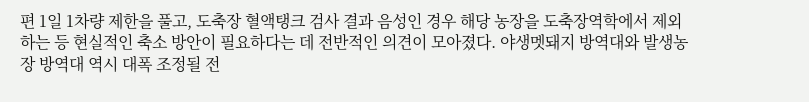편 1일 1차량 제한을 풀고, 도축장 혈액탱크 검사 결과 음성인 경우 해당 농장을 도축장역학에서 제외하는 등 현실적인 축소 방안이 필요하다는 데 전반적인 의견이 모아졌다. 야생멧돼지 방역대와 발생농장 방역대 역시 대폭 조정될 전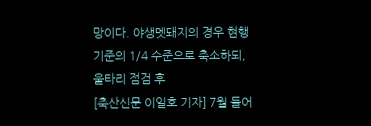망이다. 야생멧돼지의 경우 현행 기준의 1/4 수준으로 축소하되, 울타리 점검 후
[축산신문 이일호 기자] 7월 들어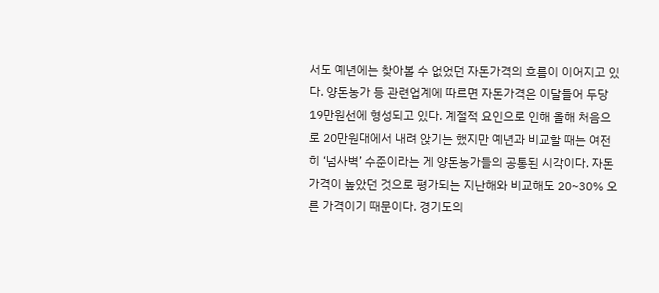서도 예년에는 찾아볼 수 없었던 자돈가격의 흐름이 이어지고 있다. 양돈농가 등 관련업계에 따르면 자돈가격은 이달들어 두당 19만원선에 형성되고 있다. 계절적 요인으로 인해 올해 처음으로 20만원대에서 내려 앉기는 했지만 예년과 비교할 때는 여전히 ‘넘사벽’ 수준이라는 게 양돈농가들의 공통된 시각이다. 자돈가격이 높았던 것으로 평가되는 지난해와 비교해도 20~30% 오른 가격이기 때문이다. 경기도의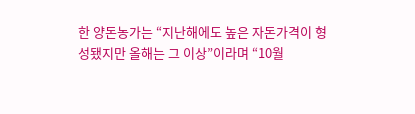한 양돈농가는 “지난해에도 높은 자돈가격이 형성됐지만 올해는 그 이상”이라며 “10월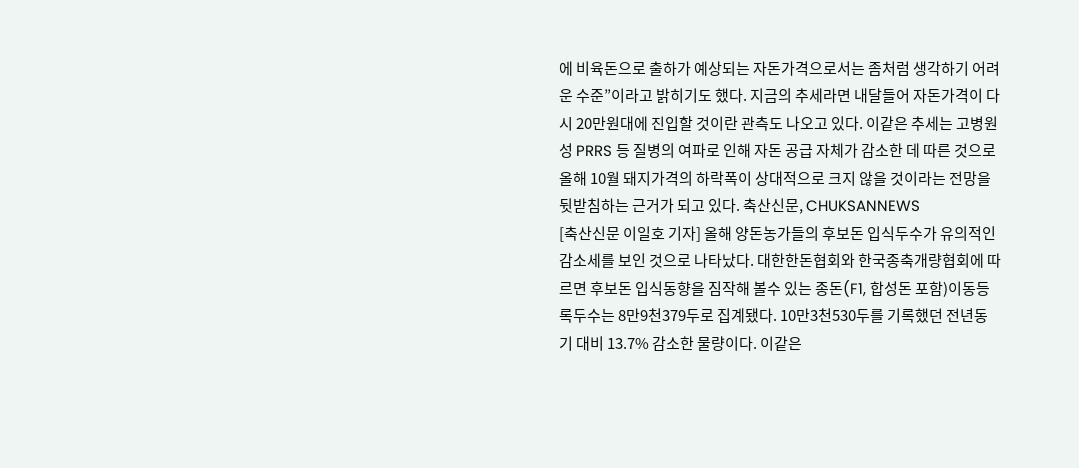에 비육돈으로 출하가 예상되는 자돈가격으로서는 좀처럼 생각하기 어려운 수준”이라고 밝히기도 했다. 지금의 추세라면 내달들어 자돈가격이 다시 20만원대에 진입할 것이란 관측도 나오고 있다. 이같은 추세는 고병원성 PRRS 등 질병의 여파로 인해 자돈 공급 자체가 감소한 데 따른 것으로 올해 10월 돼지가격의 하락폭이 상대적으로 크지 않을 것이라는 전망을 뒷받침하는 근거가 되고 있다. 축산신문, CHUKSANNEWS
[축산신문 이일호 기자] 올해 양돈농가들의 후보돈 입식두수가 유의적인 감소세를 보인 것으로 나타났다. 대한한돈협회와 한국종축개량협회에 따르면 후보돈 입식동향을 짐작해 볼수 있는 종돈(F1, 합성돈 포함)이동등록두수는 8만9천379두로 집계됐다. 10만3천530두를 기록했던 전년동기 대비 13.7% 감소한 물량이다. 이같은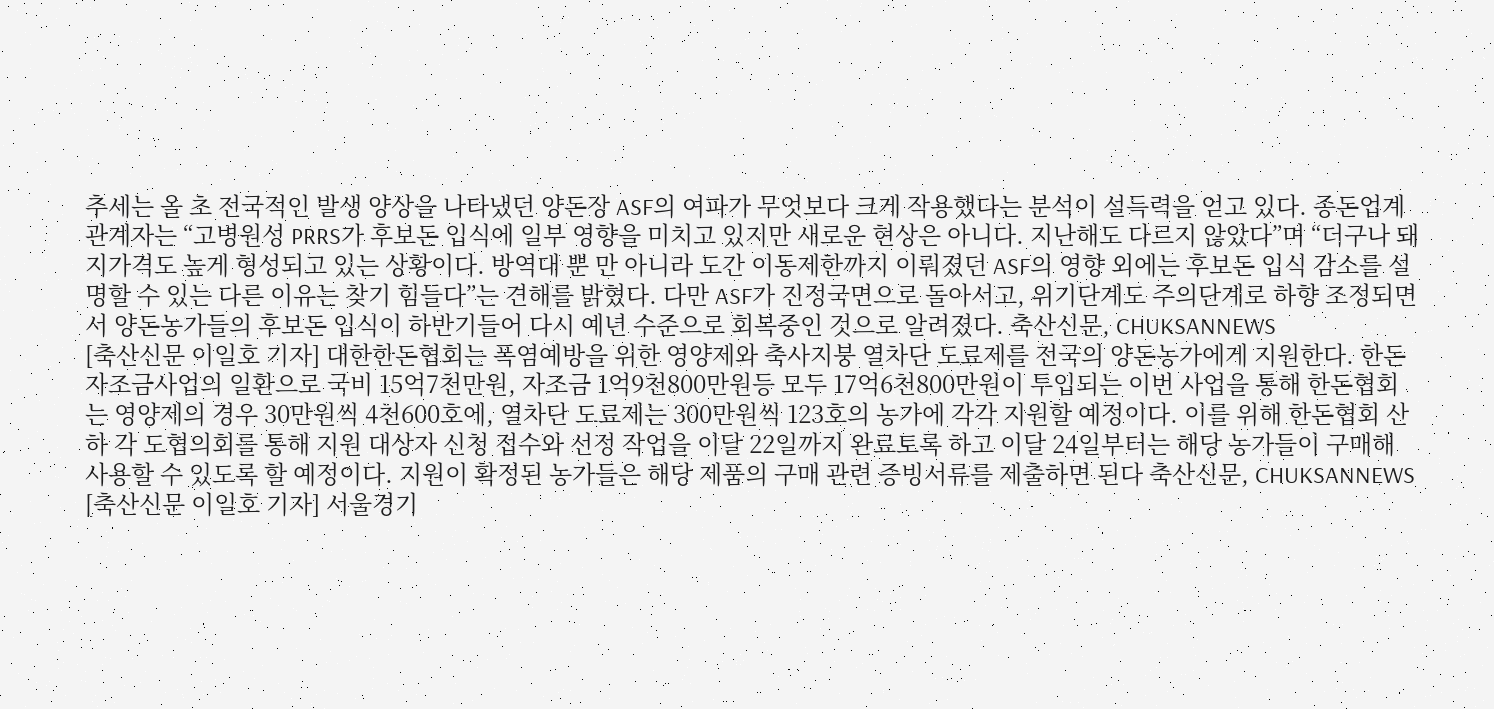추세는 올 초 전국적인 발생 양상을 나타냈던 양돈장 ASF의 여파가 무엇보다 크게 작용했다는 분석이 설득력을 얻고 있다. 종돈업계 관계자는 “고병원성 PRRS가 후보돈 입식에 일부 영향을 미치고 있지만 새로운 현상은 아니다. 지난해도 다르지 않았다”며 “더구나 돼지가격도 높게 형성되고 있는 상황이다. 방역대 뿐 만 아니라 도간 이동제한까지 이뤄졌던 ASF의 영향 외에는 후보돈 입식 감소를 설명할 수 있는 다른 이유는 찾기 힘들다”는 견해를 밝혔다. 다만 ASF가 진정국면으로 돌아서고, 위기단계도 주의단계로 하향 조정되면서 양돈농가들의 후보돈 입식이 하반기들어 다시 예년 수준으로 회복중인 것으로 알려졌다. 축산신문, CHUKSANNEWS
[축산신문 이일호 기자] 대한한돈협회는 폭염예방을 위한 영양제와 축사지붕 열차단 도료제를 전국의 양돈농가에게 지원한다. 한돈자조금사업의 일환으로 국비 15억7천만원, 자조금 1억9천800만원등 모두 17억6천800만원이 투입되는 이번 사업을 통해 한돈협회는 영양제의 경우 30만원씩 4천600호에, 열차단 도료제는 300만원씩 123호의 농가에 각각 지원할 예정이다. 이를 위해 한돈협회 산하 각 도협의회를 통해 지원 대상자 신청 접수와 선정 작업을 이달 22일까지 완료토록 하고 이달 24일부터는 해당 농가들이 구매해 사용할 수 있도록 할 예정이다. 지원이 확정된 농가들은 해당 제품의 구매 관련 증빙서류를 제출하면 된다 축산신문, CHUKSANNEWS
[축산신문 이일호 기자] 서울경기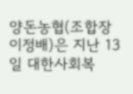양돈농협(조합장 이정배)은 지난 13일 대한사회복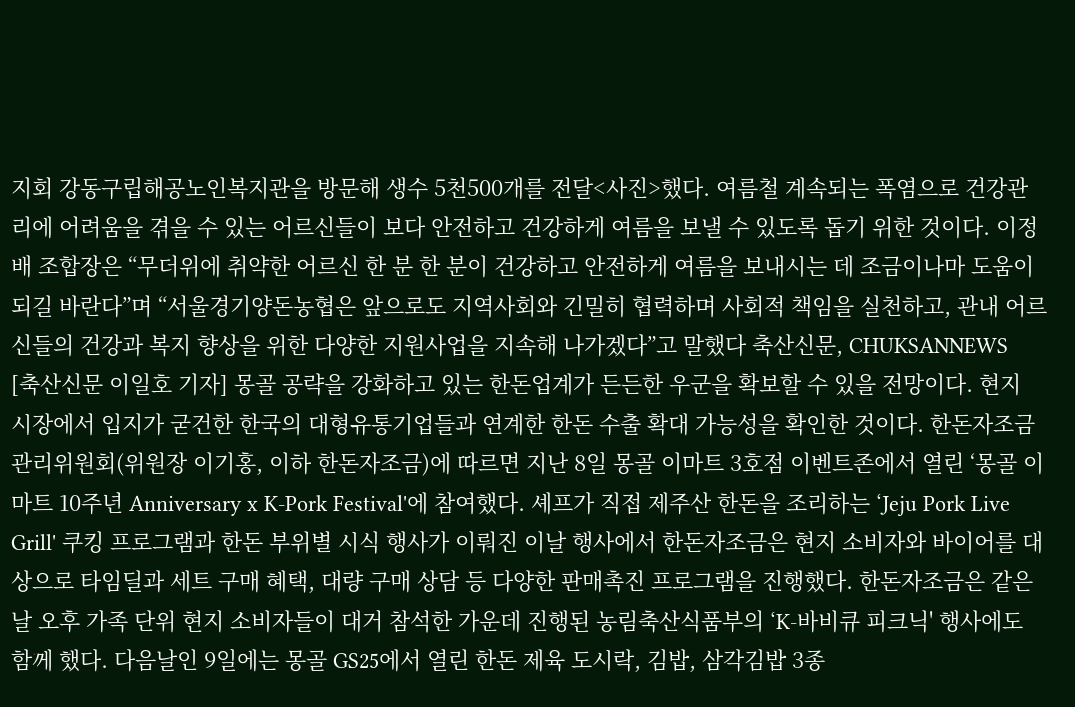지회 강동구립해공노인복지관을 방문해 생수 5천500개를 전달<사진>했다. 여름철 계속되는 폭염으로 건강관리에 어려움을 겪을 수 있는 어르신들이 보다 안전하고 건강하게 여름을 보낼 수 있도록 돕기 위한 것이다. 이정배 조합장은 “무더위에 취약한 어르신 한 분 한 분이 건강하고 안전하게 여름을 보내시는 데 조금이나마 도움이 되길 바란다”며 “서울경기양돈농협은 앞으로도 지역사회와 긴밀히 협력하며 사회적 책임을 실천하고, 관내 어르신들의 건강과 복지 향상을 위한 다양한 지원사업을 지속해 나가겠다”고 말했다 축산신문, CHUKSANNEWS
[축산신문 이일호 기자] 몽골 공략을 강화하고 있는 한돈업계가 든든한 우군을 확보할 수 있을 전망이다. 현지 시장에서 입지가 굳건한 한국의 대형유통기업들과 연계한 한돈 수출 확대 가능성을 확인한 것이다. 한돈자조금관리위원회(위원장 이기홍, 이하 한돈자조금)에 따르면 지난 8일 몽골 이마트 3호점 이벤트존에서 열린 ‘몽골 이마트 10주년 Anniversary x K-Pork Festival'에 참여했다. 셰프가 직접 제주산 한돈을 조리하는 ‘Jeju Pork Live Grill' 쿠킹 프로그램과 한돈 부위별 시식 행사가 이뤄진 이날 행사에서 한돈자조금은 현지 소비자와 바이어를 대상으로 타임딜과 세트 구매 혜택, 대량 구매 상담 등 다양한 판매촉진 프로그램을 진행했다. 한돈자조금은 같은 날 오후 가족 단위 현지 소비자들이 대거 참석한 가운데 진행된 농림축산식품부의 ‘K-바비큐 피크닉' 행사에도 함께 했다. 다음날인 9일에는 몽골 GS25에서 열린 한돈 제육 도시락, 김밥, 삼각김밥 3종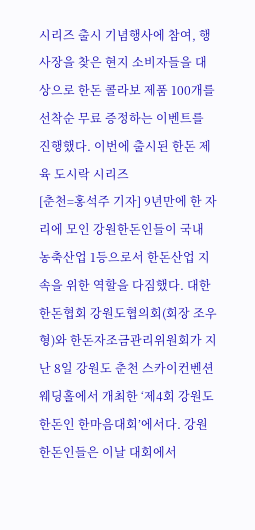시리즈 출시 기념행사에 참여, 행사장을 찾은 현지 소비자들을 대상으로 한돈 콜라보 제품 100개를 선착순 무료 증정하는 이벤트를 진행했다. 이번에 출시된 한돈 제육 도시락 시리즈
[춘천=홍석주 기자] 9년만에 한 자리에 모인 강원한돈인들이 국내 농축산업 1등으로서 한돈산업 지속을 위한 역할을 다짐했다. 대한한돈협회 강원도협의회(회장 조우형)와 한돈자조금관리위원회가 지난 8일 강원도 춘천 스카이컨벤션 웨딩홀에서 개최한 ‘제4회 강원도 한돈인 한마음대회’에서다. 강원한돈인들은 이날 대회에서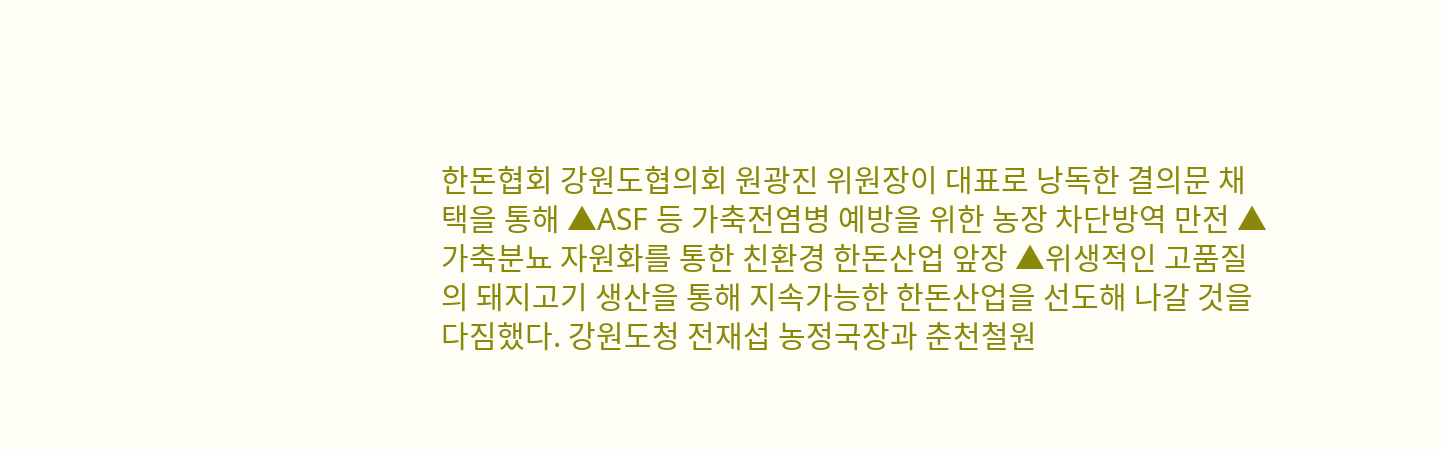한돈협회 강원도협의회 원광진 위원장이 대표로 낭독한 결의문 채택을 통해 ▲ASF 등 가축전염병 예방을 위한 농장 차단방역 만전 ▲ 가축분뇨 자원화를 통한 친환경 한돈산업 앞장 ▲위생적인 고품질의 돼지고기 생산을 통해 지속가능한 한돈산업을 선도해 나갈 것을 다짐했다. 강원도청 전재섭 농정국장과 춘천철원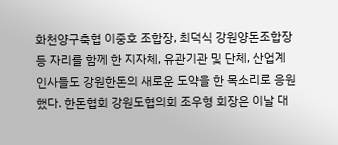화천양구축협 이중호 조합장, 최덕식 강원양돈조합장 등 자리를 함께 한 지자체, 유관기관 및 단체, 산업계 인사들도 강원한돈의 새로운 도약을 한 목소리로 응원했다. 한돈협회 강원도협의회 조우형 회장은 이날 대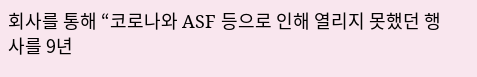회사를 통해 “코로나와 ASF 등으로 인해 열리지 못했던 행사를 9년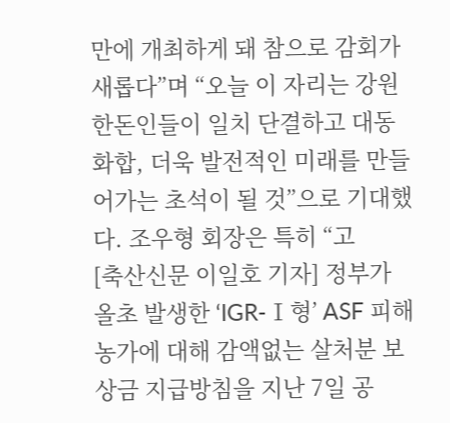만에 개최하게 돼 참으로 감회가 새롭다”며 “오늘 이 자리는 강원한돈인들이 일치 단결하고 대동화합, 더욱 발전적인 미래를 만들어가는 초석이 될 것”으로 기대했다. 조우형 회장은 특히 “고
[축산신문 이일호 기자] 정부가 올초 발생한 ‘IGR-Ⅰ형’ ASF 피해농가에 대해 감액없는 살처분 보상금 지급방침을 지난 7일 공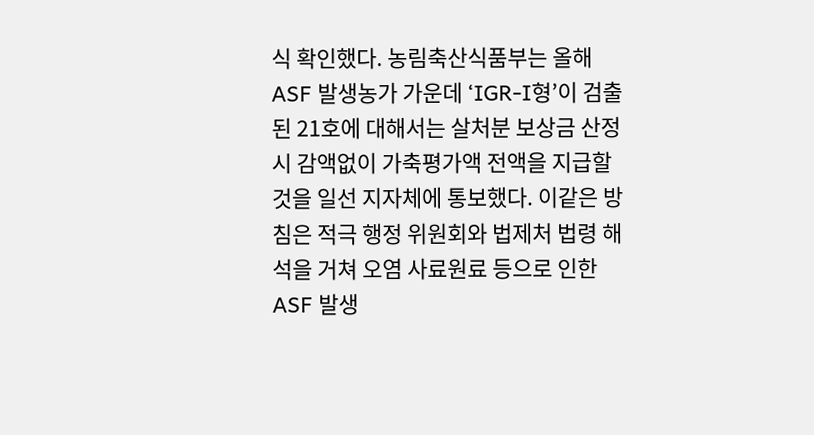식 확인했다. 농림축산식품부는 올해 ASF 발생농가 가운데 ‘IGR-Ⅰ형’이 검출된 21호에 대해서는 살처분 보상금 산정시 감액없이 가축평가액 전액을 지급할 것을 일선 지자체에 통보했다. 이같은 방침은 적극 행정 위원회와 법제처 법령 해석을 거쳐 오염 사료원료 등으로 인한 ASF 발생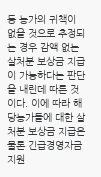등 농가의 귀책이 없을 것으로 추정되는 경우 감액 없는 살처분 보상금 지급이 가능하다는 판단을 내린데 따른 것이다. 이에 따라 해당농가들에 대한 살처분 보상금 지급은 물론 긴급경영자금 지원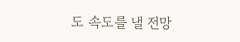도 속도를 낼 전망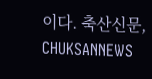이다. 축산신문, CHUKSANNEWS